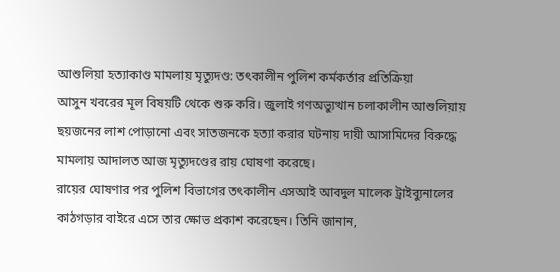আশুলিয়া হত্যাকাণ্ড মামলায় মৃত্যুদণ্ড: তৎকালীন পুলিশ কর্মকর্তার প্রতিক্রিয়া
আসুন খবরের মূল বিষয়টি থেকে শুরু করি। জুলাই গণঅভ্যুত্থান চলাকালীন আশুলিয়ায় ছয়জনের লাশ পোড়ানো এবং সাতজনকে হত্যা করার ঘটনায় দায়ী আসামিদের বিরুদ্ধে মামলায় আদালত আজ মৃত্যুদণ্ডের রায় ঘোষণা করেছে।
রায়ের ঘোষণার পর পুলিশ বিভাগের তৎকালীন এসআই আবদুল মালেক ট্রাইব্যুনালের কাঠগড়ার বাইরে এসে তার ক্ষোভ প্রকাশ করেছেন। তিনি জানান,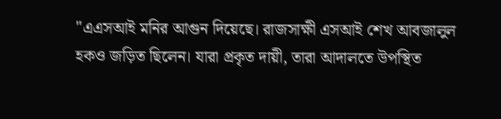"এএসআই মনির আগুন দিয়েছে। রাজসাক্ষী এসআই শেখ আবজালুল হকও জড়িত ছিলেন। যারা প্রকৃত দায়ী, তারা আদালতে উপস্থিত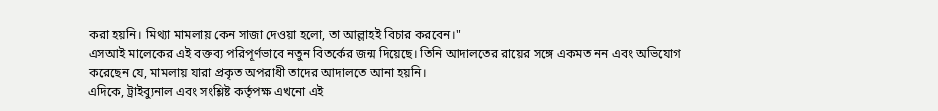করা হয়নি। মিথ্যা মামলায় কেন সাজা দেওয়া হলো, তা আল্লাহই বিচার করবেন।"
এসআই মালেকের এই বক্তব্য পরিপূর্ণভাবে নতুন বিতর্কের জন্ম দিয়েছে। তিনি আদালতের রায়ের সঙ্গে একমত নন এবং অভিযোগ করেছেন যে, মামলায় যারা প্রকৃত অপরাধী তাদের আদালতে আনা হয়নি।
এদিকে, ট্রাইব্যুনাল এবং সংশ্লিষ্ট কর্তৃপক্ষ এখনো এই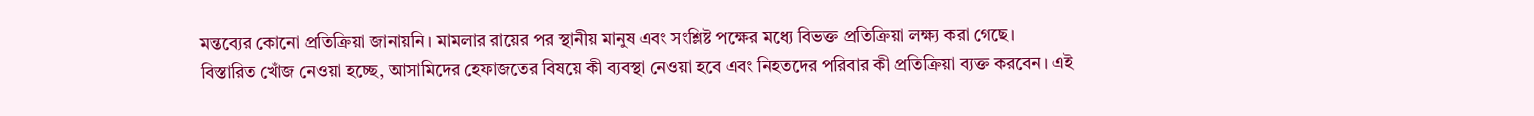মন্তব্যের কোনো প্রতিক্রিয়া জানায়নি। মামলার রায়ের পর স্থানীয় মানুষ এবং সংশ্লিষ্ট পক্ষের মধ্যে বিভক্ত প্রতিক্রিয়া লক্ষ্য করা গেছে।
বিস্তারিত খোঁজ নেওয়া হচ্ছে, আসামিদের হেফাজতের বিষয়ে কী ব্যবস্থা নেওয়া হবে এবং নিহতদের পরিবার কী প্রতিক্রিয়া ব্যক্ত করবেন। এই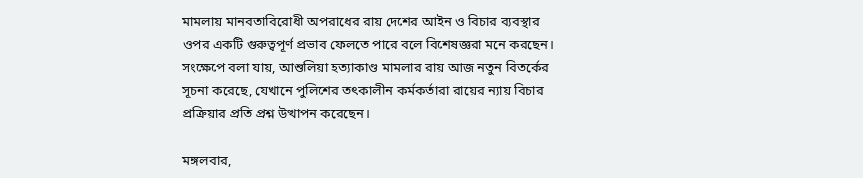মামলায় মানবতাবিরোধী অপরাধের রায় দেশের আইন ও বিচার ব্যবস্থার ওপর একটি গুরুত্বপূর্ণ প্রভাব ফেলতে পারে বলে বিশেষজ্ঞরা মনে করছেন।
সংক্ষেপে বলা যায়, আশুলিয়া হত্যাকাণ্ড মামলার রায় আজ নতুন বিতর্কের সূচনা করেছে, যেখানে পুলিশের তৎকালীন কর্মকর্তারা রায়ের ন্যায় বিচার প্রক্রিয়ার প্রতি প্রশ্ন উত্থাপন করেছেন।

মঙ্গলবার,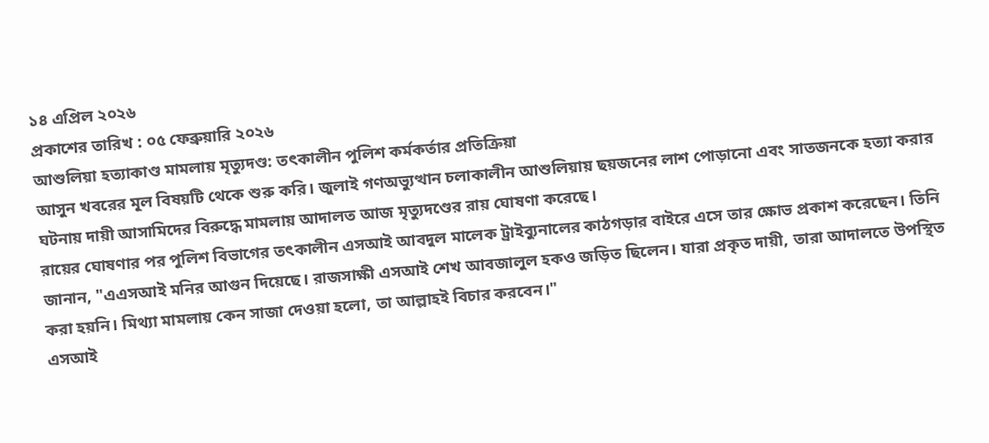১৪ এপ্রিল ২০২৬
প্রকাশের তারিখ : ০৫ ফেব্রুয়ারি ২০২৬
আশুলিয়া হত্যাকাণ্ড মামলায় মৃত্যুদণ্ড: তৎকালীন পুলিশ কর্মকর্তার প্রতিক্রিয়া
আসুন খবরের মূল বিষয়টি থেকে শুরু করি। জুলাই গণঅভ্যুত্থান চলাকালীন আশুলিয়ায় ছয়জনের লাশ পোড়ানো এবং সাতজনকে হত্যা করার ঘটনায় দায়ী আসামিদের বিরুদ্ধে মামলায় আদালত আজ মৃত্যুদণ্ডের রায় ঘোষণা করেছে।
রায়ের ঘোষণার পর পুলিশ বিভাগের তৎকালীন এসআই আবদুল মালেক ট্রাইব্যুনালের কাঠগড়ার বাইরে এসে তার ক্ষোভ প্রকাশ করেছেন। তিনি জানান, "এএসআই মনির আগুন দিয়েছে। রাজসাক্ষী এসআই শেখ আবজালুল হকও জড়িত ছিলেন। যারা প্রকৃত দায়ী, তারা আদালতে উপস্থিত করা হয়নি। মিথ্যা মামলায় কেন সাজা দেওয়া হলো, তা আল্লাহই বিচার করবেন।"
এসআই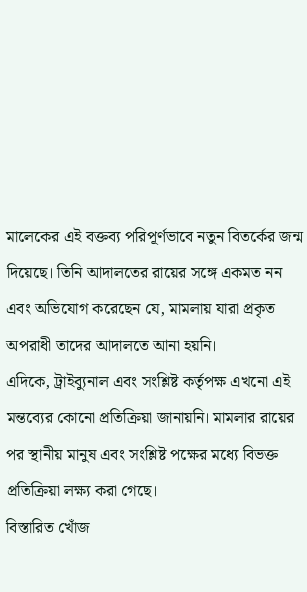মালেকের এই বক্তব্য পরিপূর্ণভাবে নতুন বিতর্কের জন্ম দিয়েছে। তিনি আদালতের রায়ের সঙ্গে একমত নন এবং অভিযোগ করেছেন যে, মামলায় যারা প্রকৃত অপরাধী তাদের আদালতে আনা হয়নি।
এদিকে, ট্রাইব্যুনাল এবং সংশ্লিষ্ট কর্তৃপক্ষ এখনো এই মন্তব্যের কোনো প্রতিক্রিয়া জানায়নি। মামলার রায়ের পর স্থানীয় মানুষ এবং সংশ্লিষ্ট পক্ষের মধ্যে বিভক্ত প্রতিক্রিয়া লক্ষ্য করা গেছে।
বিস্তারিত খোঁজ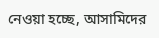নেওয়া হচ্ছে, আসামিদের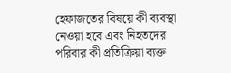হেফাজতের বিষয়ে কী ব্যবস্থা নেওয়া হবে এবং নিহতদের পরিবার কী প্রতিক্রিয়া ব্যক্ত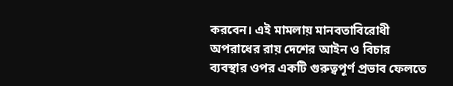করবেন। এই মামলায় মানবতাবিরোধী অপরাধের রায় দেশের আইন ও বিচার ব্যবস্থার ওপর একটি গুরুত্বপূর্ণ প্রভাব ফেলতে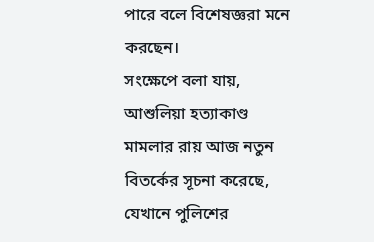পারে বলে বিশেষজ্ঞরা মনে করছেন।
সংক্ষেপে বলা যায়, আশুলিয়া হত্যাকাণ্ড মামলার রায় আজ নতুন বিতর্কের সূচনা করেছে, যেখানে পুলিশের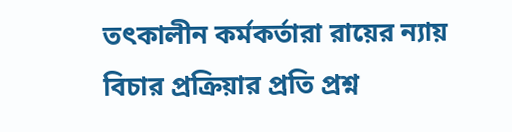তৎকালীন কর্মকর্তারা রায়ের ন্যায় বিচার প্রক্রিয়ার প্রতি প্রশ্ন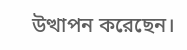উত্থাপন করেছেন।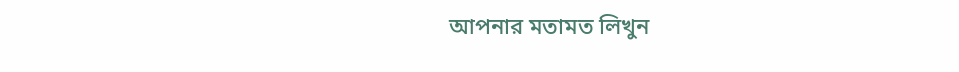আপনার মতামত লিখুন